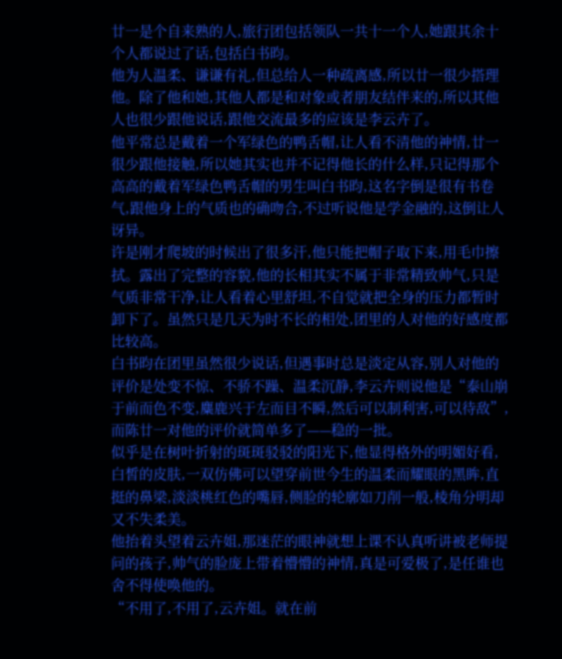廿一是个自来熟的人,旅行团包括领队一共十一个人,她跟其余十个人都说过了话,包括白书昀。
他为人温柔、谦谦有礼,但总给人一种疏离感,所以廿一很少搭理他。除了他和她,其他人都是和对象或者朋友结伴来的,所以其他人也很少跟他说话,跟他交流最多的应该是李云卉了。
他平常总是戴着一个军绿色的鸭舌帽,让人看不清他的神情,廿一很少跟他接触,所以她其实也并不记得他长的什么样,只记得那个高高的戴着军绿色鸭舌帽的男生叫白书昀,这名字倒是很有书卷气,跟他身上的气质也的确吻合,不过听说他是学金融的,这倒让人讶异。
许是刚才爬坡的时候出了很多汗,他只能把帽子取下来,用毛巾擦拭。露出了完整的容貌,他的长相其实不属于非常精致帅气,只是气质非常干净,让人看着心里舒坦,不自觉就把全身的压力都暂时卸下了。虽然只是几天为时不长的相处,团里的人对他的好感度都比较高。
白书昀在团里虽然很少说话,但遇事时总是淡定从容,别人对他的评价是处变不惊、不骄不躁、温柔沉静,李云卉则说他是“泰山崩于前而色不变,麋鹿兴于左而目不瞬,然后可以制利害,可以待敌”,而陈廿一对他的评价就简单多了——稳的一批。
似乎是在树叶折射的斑斑驳驳的阳光下,他显得格外的明媚好看,白皙的皮肤,一双仿佛可以望穿前世今生的温柔而耀眼的黑眸,直挺的鼻梁,淡淡桃红色的嘴唇,侧脸的轮廓如刀削一般,棱角分明却又不失柔美。
他抬着头望着云卉姐,那迷茫的眼神就想上课不认真听讲被老师提问的孩子,帅气的脸庞上带着懵懵的神情,真是可爱极了,是任谁也舍不得使唤他的。
“不用了,不用了,云卉姐。就在前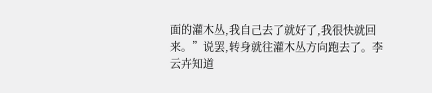面的灌木丛,我自己去了就好了,我很快就回来。”说罢,转身就往灌木丛方向跑去了。李云卉知道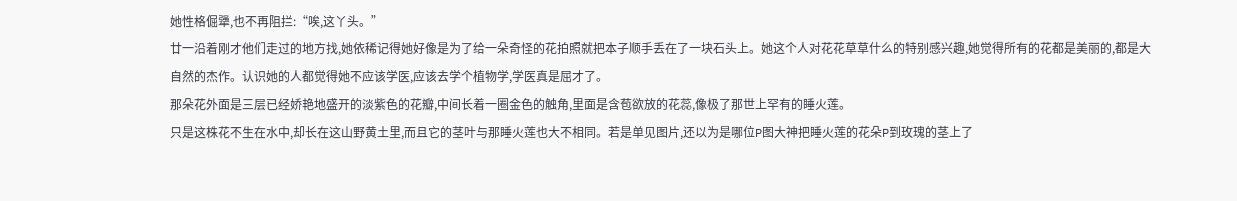她性格倔犟,也不再阻拦:“唉,这丫头。”
廿一沿着刚才他们走过的地方找,她依稀记得她好像是为了给一朵奇怪的花拍照就把本子顺手丢在了一块石头上。她这个人对花花草草什么的特别感兴趣,她觉得所有的花都是美丽的,都是大自然的杰作。认识她的人都觉得她不应该学医,应该去学个植物学,学医真是屈才了。
那朵花外面是三层已经娇艳地盛开的淡紫色的花瓣,中间长着一圈金色的触角,里面是含苞欲放的花蕊,像极了那世上罕有的睡火莲。
只是这株花不生在水中,却长在这山野黄土里,而且它的茎叶与那睡火莲也大不相同。若是单见图片,还以为是哪位P图大神把睡火莲的花朵P到玫瑰的茎上了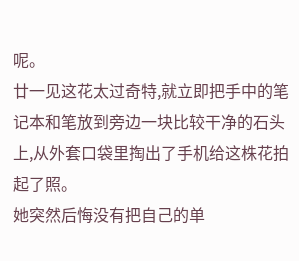呢。
廿一见这花太过奇特,就立即把手中的笔记本和笔放到旁边一块比较干净的石头上,从外套口袋里掏出了手机给这株花拍起了照。
她突然后悔没有把自己的单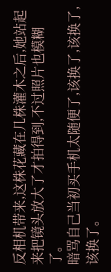反相机带来,这株花藏在几株灌木之后,她站起来把镜头放大了才拍得到,不过照片也模糊了。
暗骂自己当初买手机太随便了,该换了,该换了,该换了。